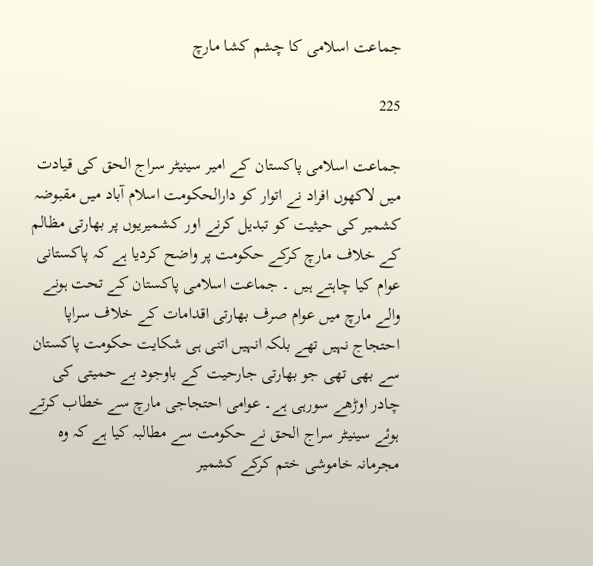جماعت اسلامی کا چشم کشا مارچ

225

جماعت اسلامی پاکستان کے امیر سینیٹر سراج الحق کی قیادت میں لاکھوں افراد نے اتوار کو دارالحکومت اسلام آباد میں مقبوضہ کشمیر کی حیثیت کو تبدیل کرنے اور کشمیریوں پر بھارتی مظالم کے خلاف مارچ کرکے حکومت پر واضح کردیا ہے کہ پاکستانی عوام کیا چاہتے ہیں ۔ جماعت اسلامی پاکستان کے تحت ہونے والے مارچ میں عوام صرف بھارتی اقدامات کے خلاف سراپا احتجاج نہیں تھے بلکہ انہیں اتنی ہی شکایت حکومت پاکستان سے بھی تھی جو بھارتی جارحیت کے باوجود بے حمیتی کی چادر اوڑھے سورہی ہے۔ عوامی احتجاجی مارچ سے خطاب کرتے ہوئے سینیٹر سراج الحق نے حکومت سے مطالبہ کیا ہے کہ وہ مجرمانہ خاموشی ختم کرکے کشمیر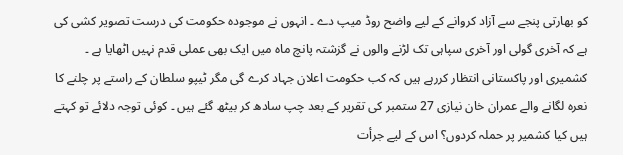کو بھارتی پنجے سے آزاد کروانے کے لیے واضح روڈ میپ دے ۔ انہوں نے موجودہ حکومت کی درست تصویر کشی کی ہے کہ آخری گولی اور آخری سپاہی تک لڑنے والوں نے گزشتہ پانچ ماہ میں ایک بھی عملی قدم نہیں اٹھایا ہے ۔ کشمیری اور پاکستانی انتظار کررہے ہیں کہ کب حکومت اعلان جہاد کرے گی مگر ٹیپو سلطان کے راستے پر چلنے کا نعرہ لگانے والے عمران خان نیازی 27 ستمبر کی تقریر کے بعد چپ سادھ کر بیٹھ گئے ہیں ۔ کوئی توجہ دلائے تو کہتے ہیں کیا کشمیر پر حملہ کردوں؟ اس کے لیے جرأت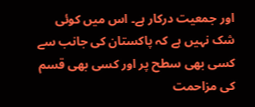اور جمعیت درکار ہے۔ اس میں کوئی شک نہیں ہے کہ پاکستان کی جانب سے کسی بھی سطح پر اور کسی بھی قسم کی مزاحمت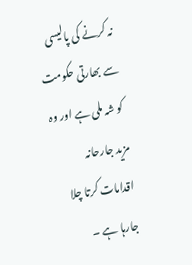نہ کرنے کی پالیسی سے بھارتی حکومت کو شہ ملی ہے اور وہ مزید جارحانہ اقدامات کرتا چلا جارہا ہے ۔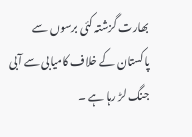بھارت گزشتہ کئی برسوں سے پاکستان کے خلاف کامیابی سے آبی جنگ لڑ رہا ہے ۔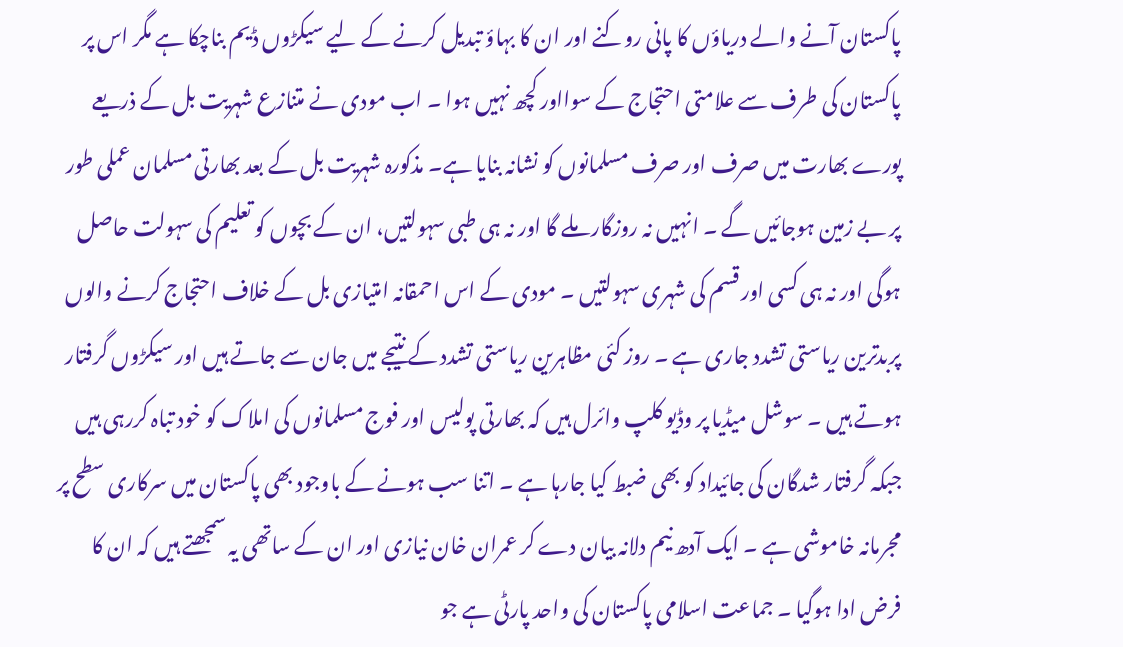پاکستان آنے والے دریاؤں کا پانی روکنے اور ان کا بہاؤ تبدیل کرنے کے لیے سیکڑوں ڈیم بناچکا ہے مگر اس پر پاکستان کی طرف سے علامتی احتجاج کے سوااور کچھ نہیں ہوا ۔ اب مودی نے متنازع شہریت بل کے ذریعے پورے بھارت میں صرف اور صرف مسلمانوں کو نشانہ بنایا ہے۔ مذکورہ شہریت بل کے بعد بھارتی مسلمان عملی طور پر بے زمین ہوجائیں گے ۔ انہیں نہ روزگار ملے گا اور نہ ہی طبی سہولتیں، ان کے بچوں کو تعلیم کی سہولت حاصل ہوگی اور نہ ہی کسی اور قسم کی شہری سہولتیں ۔ مودی کے اس احمقانہ امتیازی بل کے خلاف احتجاج کرنے والوں پربدترین ریاستی تشدد جاری ہے ۔ روز کئی مظاہرین ریاستی تشدد کے نتیجے میں جان سے جاتے ہیں اور سیکڑوں گرفتار ہوتے ہیں ۔ سوشل میڈیا پر وڈیو کلپ وائرل ہیں کہ بھارتی پولیس اور فوج مسلمانوں کی املاک کو خود تباہ کررہی ہیں جبکہ گرفتار شدگان کی جائیداد کو بھی ضبط کیا جارہا ہے ۔ اتنا سب ہونے کے باوجود بھی پاکستان میں سرکاری سطح پر مجرمانہ خاموشی ہے ۔ ایک آدھ نیم دلانہ بیان دے کر عمران خان نیازی اور ان کے ساتھی یہ سمجھتے ہیں کہ ان کا فرض ادا ہوگیا ۔ جماعت اسلامی پاکستان کی واحد پارٹی ہے جو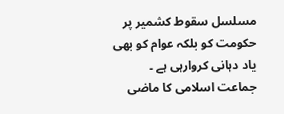مسلسل سقوط کشمیر پر حکومت کو بلکہ عوام کو بھی یاد دہانی کروارہی ہے ۔ جماعت اسلامی کا ماضی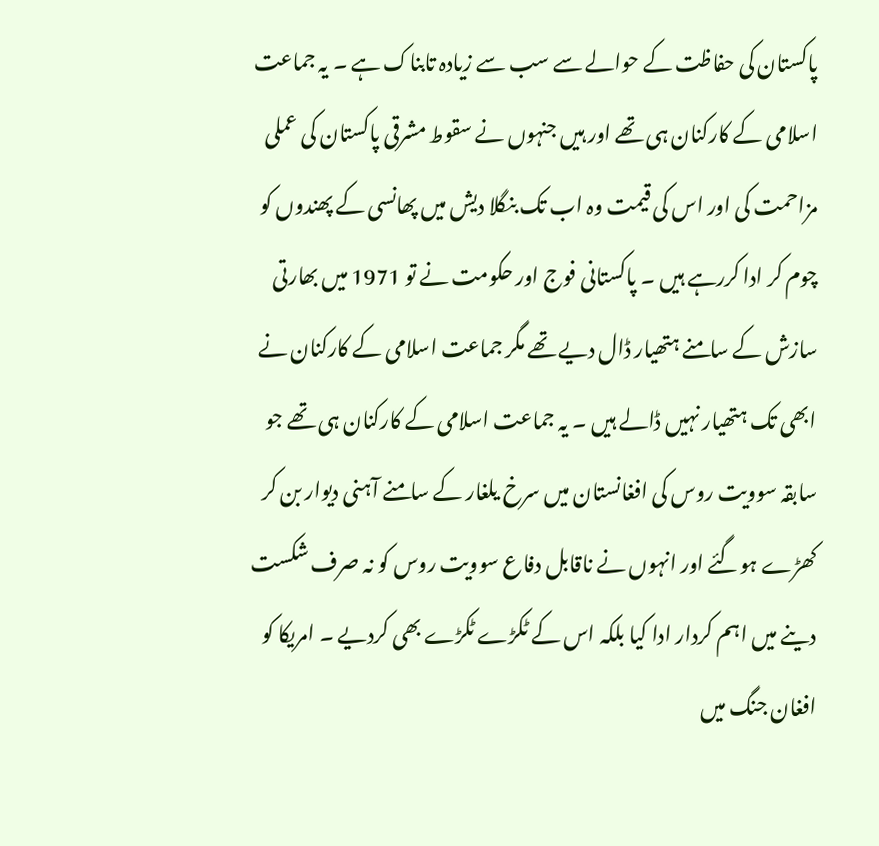پاکستان کی حفاظت کے حوالے سے سب سے زیادہ تابناک ہے ۔ یہ جماعت اسلامی کے کارکنان ہی تھے اور ہیں جنہوں نے سقوط مشرقی پاکستان کی عملی مزاحمت کی اور اس کی قیمت وہ اب تک بنگلا دیش میں پھانسی کے پھندوں کو چوم کر ادا کررہے ہیں ۔ پاکستانی فوج اور حکومت نے تو 1971 میں بھارتی سازش کے سامنے ہتھیار ڈال دیے تھے مگر جماعت اسلامی کے کارکنان نے ابھی تک ہتھیار نہیں ڈالے ہیں ۔ یہ جماعت اسلامی کے کارکنان ہی تھے جو سابقہ سوویت روس کی افغانستان میں سرخ یلغار کے سامنے آہنی دیوار بن کر کھڑے ہوگئے اور انہوں نے ناقابل دفاع سوویت روس کو نہ صرف شکست دینے میں اہم کردار ادا کیا بلکہ اس کے ٹکڑے ٹکڑے بھی کردیے ۔ امریکا کو افغان جنگ میں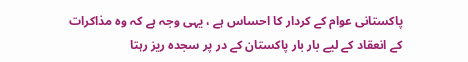پاکستانی عوام کے کردار کا احساس ہے ، یہی وجہ ہے کہ وہ مذاکرات کے انعقاد کے لیے بار بار پاکستان کے در پر سجدہ ریز رہتا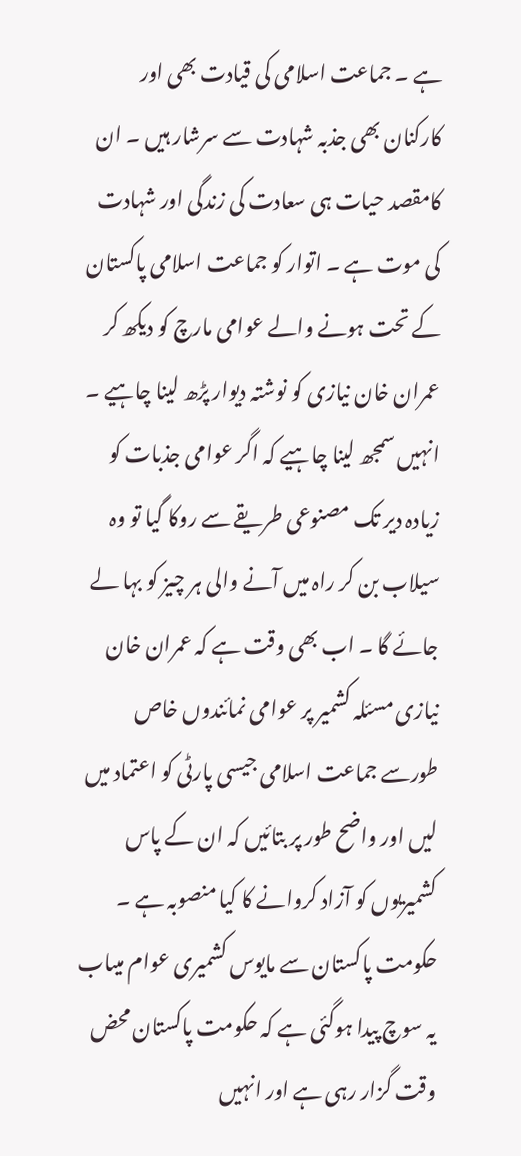ہے ۔ جماعت اسلامی کی قیادت بھی اور کارکنان بھی جذبہ شہادت سے سرشار ہیں ۔ ان کامقصد حیات ہی سعادت کی زندگی اور شہادت کی موت ہے ۔ اتوار کو جماعت اسلامی پاکستان کے تحت ہونے والے عوامی مارچ کو دیکھ کر عمران خان نیازی کو نوشتہ دیوار پڑھ لینا چاہیے ۔ انہیں سمجھ لینا چاہیے کہ اگر عوامی جذبات کو زیادہ دیر تک مصنوعی طریقے سے روکا گیا تو وہ سیلاب بن کر راہ میں آنے والی ہر چیز کو بہا لے جائے گا ۔ اب بھی وقت ہے کہ عمران خان نیازی مسئلہ کشمیر پر عوامی نمائندوں خاص طورسے جماعت اسلامی جیسی پارٹی کو اعتماد میں لیں اور واضح طور پر بتائیں کہ ان کے پاس کشمیریوں کو آزاد کروانے کا کیا منصوبہ ہے ۔ حکومت پاکستان سے مایوس کشمیری عوام میںاب یہ سوچ پیدا ہوگئی ہے کہ حکومت پاکستان محض وقت گزار رہی ہے اور انہیں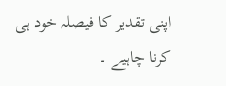اپنی تقدیر کا فیصلہ خود ہی کرنا چاہیے ۔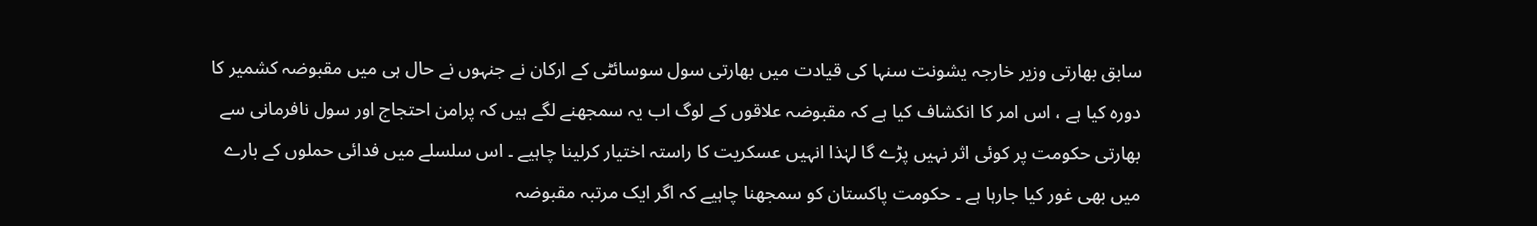سابق بھارتی وزیر خارجہ یشونت سنہا کی قیادت میں بھارتی سول سوسائٹی کے ارکان نے جنہوں نے حال ہی میں مقبوضہ کشمیر کا دورہ کیا ہے ، اس امر کا انکشاف کیا ہے کہ مقبوضہ علاقوں کے لوگ اب یہ سمجھنے لگے ہیں کہ پرامن احتجاج اور سول نافرمانی سے بھارتی حکومت پر کوئی اثر نہیں پڑے گا لہٰذا انہیں عسکریت کا راستہ اختیار کرلینا چاہیے ۔ اس سلسلے میں فدائی حملوں کے بارے میں بھی غور کیا جارہا ہے ۔ حکومت پاکستان کو سمجھنا چاہیے کہ اگر ایک مرتبہ مقبوضہ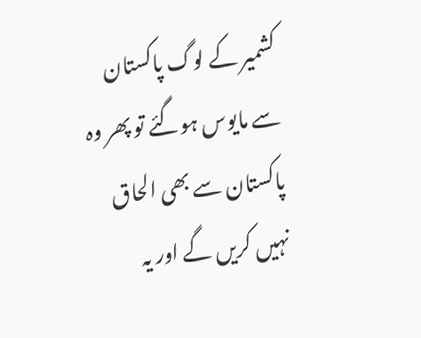کشمیر کے لوگ پاکستان سے مایوس ہوگئے تو پھر وہ پاکستان سے بھی الحاق نہیں کریں گے اور یہ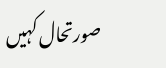صورتحال کہیں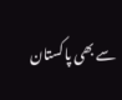سے بھی پاکستان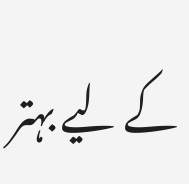کے لیے بہتر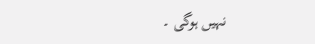نہیں ہوگی ۔